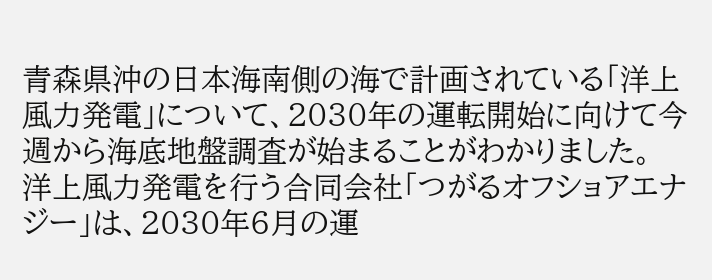青森県沖の日本海南側の海で計画されている「洋上風力発電」について、2030年の運転開始に向けて今週から海底地盤調査が始まることがわかりました。
洋上風力発電を行う合同会社「つがるオフショアエナジー」は、2030年6月の運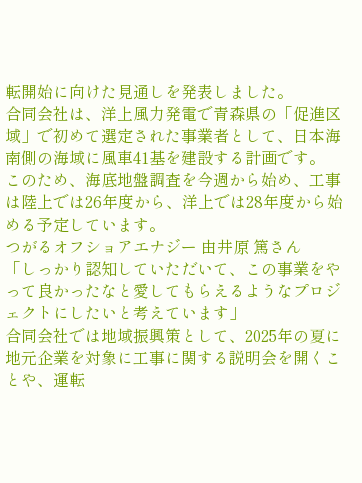転開始に向けた見通しを発表しました。
合同会社は、洋上風力発電で青森県の「促進区域」で初めて選定された事業者として、日本海南側の海域に風車41基を建設する計画です。
このため、海底地盤調査を今週から始め、工事は陸上では26年度から、洋上では28年度から始める予定しています。
つがるオフショアエナジー 由井原 篤さん
「しっかり認知していただいて、この事業をやって良かったなと愛してもらえるようなプロジェクトにしたいと考えています」
合同会社では地域振興策として、2025年の夏に地元企業を対象に工事に関する説明会を開くことや、運転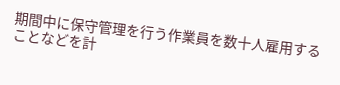期間中に保守管理を行う作業員を数十人雇用することなどを計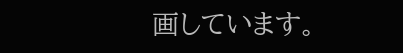画しています。